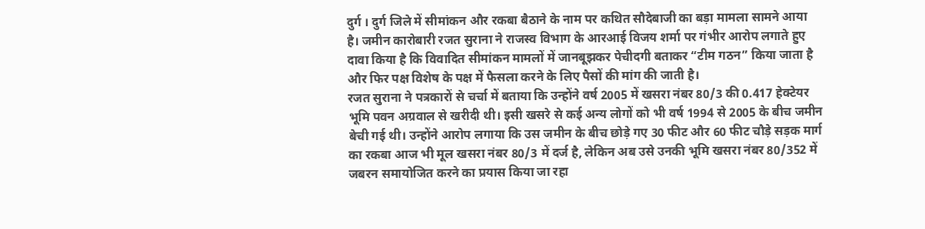दुर्ग । दुर्ग जिले में सीमांकन और रकबा बैठाने के नाम पर कथित सौदेबाजी का बड़ा मामला सामने आया है। जमीन कारोबारी रजत सुराना ने राजस्व विभाग के आरआई विजय शर्मा पर गंभीर आरोप लगाते हुए दावा किया है कि विवादित सीमांकन मामलों में जानबूझकर पेचीदगी बताकर “टीम गठन” किया जाता है और फिर पक्ष विशेष के पक्ष में फैसला करने के लिए पैसों की मांग की जाती है।
रजत सुराना ने पत्रकारों से चर्चा में बताया कि उन्होंने वर्ष 2005 में खसरा नंबर 80/3 की 0.417 हेक्टेयर भूमि पवन अग्रवाल से खरीदी थी। इसी खसरे से कई अन्य लोगों को भी वर्ष 1994 से 2005 के बीच जमीन बेची गई थी। उन्होंने आरोप लगाया कि उस जमीन के बीच छोड़े गए 30 फीट और 60 फीट चौड़े सड़क मार्ग का रकबा आज भी मूल खसरा नंबर 80/3 में दर्ज है, लेकिन अब उसे उनकी भूमि खसरा नंबर 80/352 में जबरन समायोजित करने का प्रयास किया जा रहा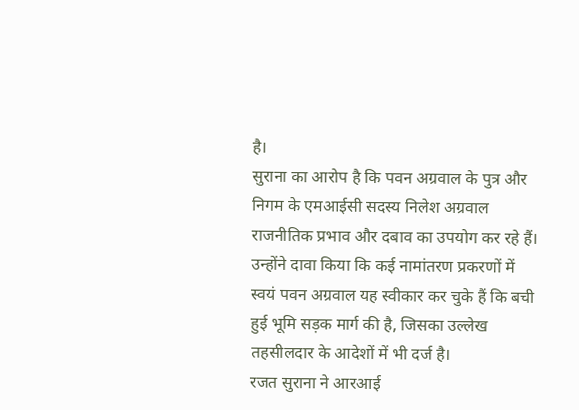है।
सुराना का आरोप है कि पवन अग्रवाल के पुत्र और निगम के एमआईसी सदस्य निलेश अग्रवाल राजनीतिक प्रभाव और दबाव का उपयोग कर रहे हैं। उन्होंने दावा किया कि कई नामांतरण प्रकरणों में स्वयं पवन अग्रवाल यह स्वीकार कर चुके हैं कि बची हुई भूमि सड़क मार्ग की है, जिसका उल्लेख तहसीलदार के आदेशों में भी दर्ज है।
रजत सुराना ने आरआई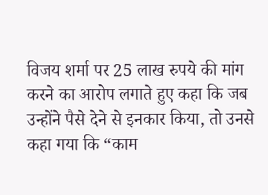विजय शर्मा पर 25 लाख रुपये की मांग करने का आरोप लगाते हुए कहा कि जब उन्होंने पैसे देने से इनकार किया, तो उनसे कहा गया कि “काम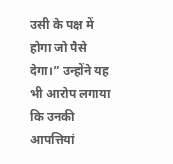उसी के पक्ष में होगा जो पैसे देगा।” उन्होंने यह भी आरोप लगाया कि उनकी आपत्तियां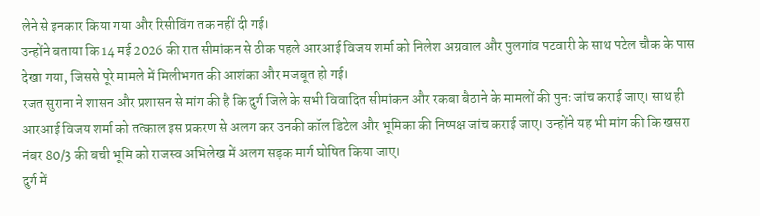लेने से इनकार किया गया और रिसीविंग तक नहीं दी गई।
उन्होंने बताया कि 14 मई 2026 की रात सीमांकन से ठीक पहले आरआई विजय शर्मा को निलेश अग्रवाल और पुलगांव पटवारी के साथ पटेल चौक के पास देखा गया, जिससे पूरे मामले में मिलीभगत की आशंका और मजबूत हो गई।
रजत सुराना ने शासन और प्रशासन से मांग की है कि दुर्ग जिले के सभी विवादित सीमांकन और रकबा बैठाने के मामलों की पुनः जांच कराई जाए। साथ ही आरआई विजय शर्मा को तत्काल इस प्रकरण से अलग कर उनकी कॉल डिटेल और भूमिका की निष्पक्ष जांच कराई जाए। उन्होंने यह भी मांग की कि खसरा नंबर 80/3 की बची भूमि को राजस्व अभिलेख में अलग सड़क मार्ग घोषित किया जाए।
दुर्ग में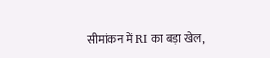सीमांकन में RI का बड़ा खेल,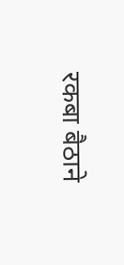रकबा बैठाने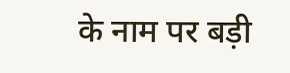के नाम पर बड़ी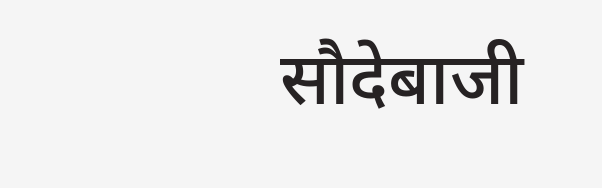सौदेबाजी